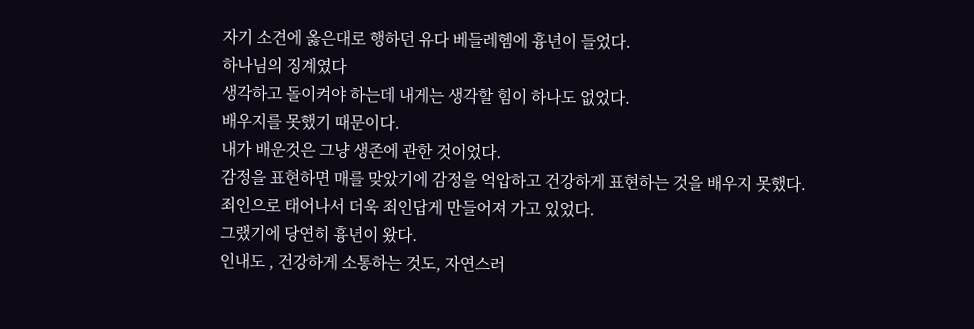자기 소견에 옳은대로 행하던 유다 베들레헴에 흉년이 들었다.
하나님의 징계였다
생각하고 돌이켜야 하는데 내게는 생각할 힘이 하나도 없었다.
배우지를 못했기 때문이다.
내가 배운것은 그냥 생존에 관한 것이었다.
감정을 표현하면 매를 맞았기에 감정을 억압하고 건강하게 표현하는 것을 배우지 못했다.
죄인으로 태어나서 더욱 죄인답게 만들어져 가고 있었다.
그랬기에 당연히 흉년이 왔다.
인내도 , 건강하게 소통하는 것도, 자연스러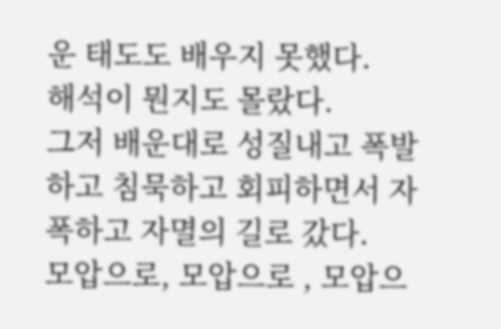운 태도도 배우지 못했다.
해석이 뭔지도 몰랐다.
그저 배운대로 성질내고 폭발하고 침묵하고 회피하면서 자폭하고 자멸의 길로 갔다.
모압으로, 모압으로 , 모압으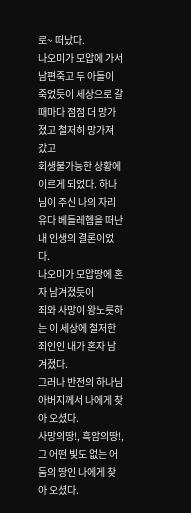로~ 떠났다.
나오미가 모압에 가서 남편죽고 두 아들이 죽었듯이 세상으로 갈때마다 점점 더 망가졌고 철저히 망가져 갔고
회생불가능한 상황에 이르게 되었다. 하나님이 주신 나의 자리 유다 베들레헴을 떠난 내 인생의 결론이었다.
나오미가 모압땅에 혼자 남겨졌듯이
죄와 사망이 왕노릇하는 이 세상에 철저한 죄인인 내가 혼자 남겨졌다.
그러나 반전의 하나님아버지께서 나에게 찾아 오셨다.
사망의땅!, 흑암의땅!, 그 어떤 빛도 없는 어둠의 땅인 나에게 찾아 오셨다.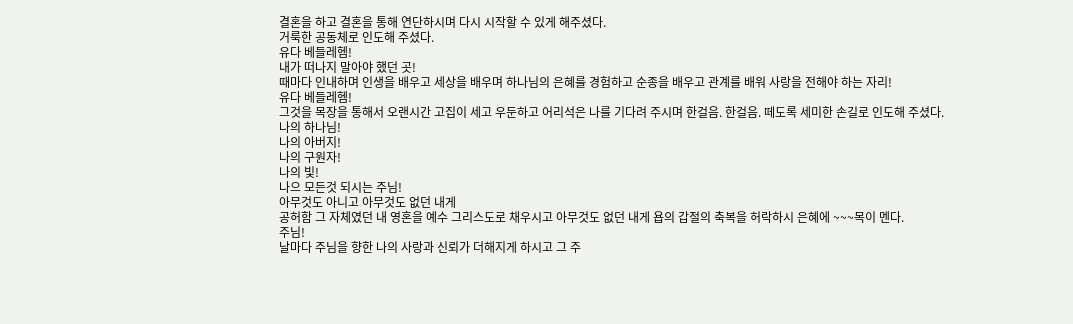결혼을 하고 결혼을 통해 연단하시며 다시 시작할 수 있게 해주셨다.
거룩한 공동체로 인도해 주셨다.
유다 베들레헴!
내가 떠나지 말아야 했던 곳!
때마다 인내하며 인생을 배우고 세상을 배우며 하나님의 은혜를 경험하고 순종을 배우고 관계를 배워 사랑을 전해야 하는 자리!
유다 베들레헴!
그것을 목장을 통해서 오랜시간 고집이 세고 우둔하고 어리석은 나를 기다려 주시며 한걸음. 한걸음. 떼도록 세미한 손길로 인도해 주셨다.
나의 하나님!
나의 아버지!
나의 구원자!
나의 빛!
나으 모든것 되시는 주님!
아무것도 아니고 아무것도 없던 내게
공허함 그 자체였던 내 영혼을 예수 그리스도로 채우시고 아무것도 없던 내게 욥의 갑절의 축복을 허락하시 은혜에 ~~~목이 멘다.
주님!
날마다 주님을 향한 나의 사랑과 신뢰가 더해지게 하시고 그 주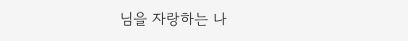님을 자랑하는 나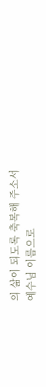의 삶이 되도록 축복해 주소서
예수님 이름으로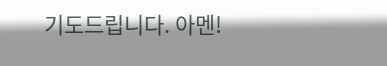기도드립니다. 아멘!